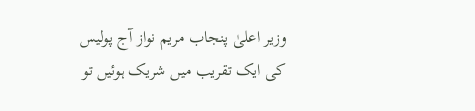وزیر اعلیٰ پنجاب مریم نواز آج پولیس کی ایک تقریب میں شریک ہوئیں تو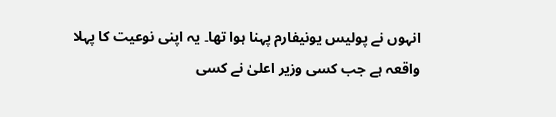انہوں نے پولیس یونیفارم پہنا ہوا تھا۔ یہ اپنی نوعیت کا پہلا واقعہ ہے جب کسی وزیر اعلیٰ نے کسی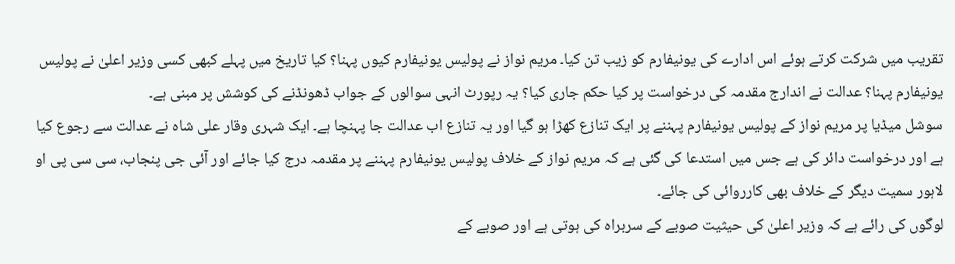تقریب میں شرکت کرتے ہوئے اس ادارے کی یونیفارم کو زیب تن کیا۔ مریم نواز نے پولیس یونیفارم کیوں پہنا؟ کیا تاریخ میں پہلے کبھی کسی وزیر اعلیٰ نے پولیس یونیفارم پہنا؟ عدالت نے اندارج مقدمہ کی درخواست پر کیا حکم جاری کیا؟ یہ رپورٹ انہی سوالوں کے جواب ڈھونڈنے کی کوشش پر مبنی ہے۔
سوشل میڈیا پر مریم نواز کے پولیس یونیفارم پہننے پر ایک تنازع کھڑا ہو گیا اور یہ تنازع اب عدالت جا پہنچا ہے۔ ایک شہری وقار علی شاہ نے عدالت سے رجوع کیا ہے اور درخواست دائر کی ہے جس میں استدعا کی گئی ہے کہ مریم نواز کے خلاف پولیس یونیفارم پہننے پر مقدمہ درج کیا جائے اور آئی جی پنجاب، سی سی پی او لاہور سمیت دیگر کے خلاف بھی کارروائی کی جائے۔
لوگوں کی رائے ہے کہ وزیر اعلیٰ کی حیثیت صوبے کے سربراہ کی ہوتی ہے اور صوبے کے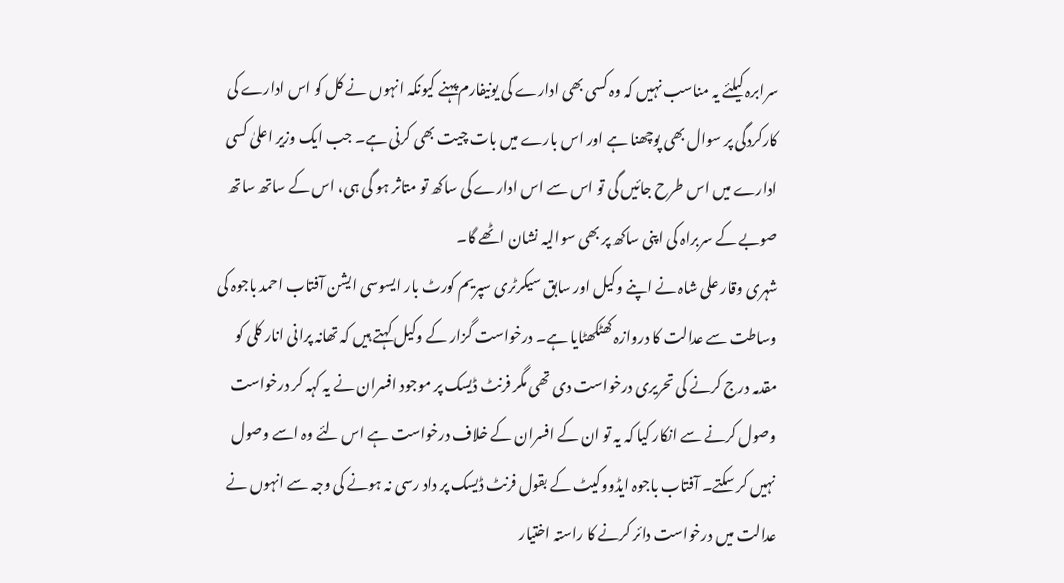سرابرہ کیلئے یہ مناسب نہیں کہ وہ کسی بھی ادارے کی یونیفارم پہنے کیونکہ انہوں نے کل کو اس ادارے کی کارکردگی پر سوال بھی پوچھنا ہے اور اس بارے میں بات چیت بھی کرنی ہے۔ جب ایک وزیر اعلیٰ کسی ادارے میں اس طرح جائیں گی تو اس سے اس ادارے کی ساکھ تو متاثر ہو گی ہی، اس کے ساتھ ساتھ صوبے کے سربراہ کی اپنی ساکھ پر بھی سوالیہ نشان اٹھے گا۔
شہری وقار علی شاہ نے اپنے وکیل اور سابق سیکرٹری سپریم کورٹ بار ایسوسی ایشن آفتاب احمد باجوہ کی وساطت سے عدالت کا دروازہ کھٹکھٹایا ہے۔ درخواست گزار کے وکیل کہتے ہیں کہ تھانہ پرانی انار کلی کو مقدمہ درج کرنے کی تحریری درخواست دی تھی مگر فرنٹ ڈیسک پر موجود افسران نے یہ کہہ کر درخواست وصول کرنے سے انکار کیا کہ یہ تو ان کے افسران کے خلاف درخواست ہے اس لئے وہ اسے وصول نہیں کر سکتے۔ آفتاب باجوہ ایڈووکیٹ کے بقول فرنٹ ڈیسک پر داد رسی نہ ہونے کی وجہ سے انہوں نے عدالت میں درخواست دائر کرنے کا راستہ اختیار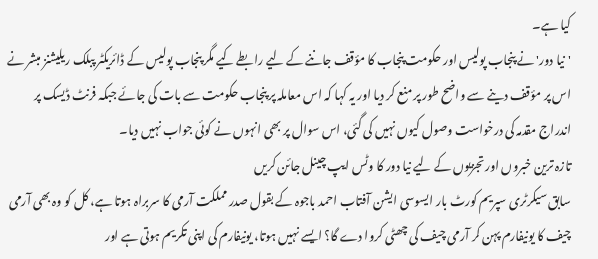کیا ہے۔
'نیا دور' نے پنجاب پولیس اور حکومت پنجاب کا مؤقف جاننے کے لیے رابطے کیے مگر پنجاب پولیس کے ڈائریکٹر پبلک ریلیشنز مبشر نے اس پر مؤقف دینے سے واضح طور پر منع کر دیا اور یہ کہا کہ اس معاملہ پر پنجاب حکومت سے بات کی جائے جبکہ فرنٹ ڈیسک پر اندراج مقدمہ کی درخواست وصول کیوں نہیں کی گئی، اس سوال پر بھی انہوں نے کوئی جواب نہیں دیا۔
تازہ ترین خبروں اور تجزیوں کے لیے نیا دور کا وٹس ایپ چینل جائن کریں
سابق سیکرٹری سپریم کورٹ بار ایسوسی ایشن آفتاب احمد باجوہ کے بقول صدر مملکت آرمی کا سربراہ ہوتا ہے، کل کو وہ بھی آرمی چیف کا یونیفارم پہن کر آرمی چیف کی چھٹی کروا دے گا؟ ایسے نہیں ہوتا، یونیفارم کی اپنی تکریم ہوتی ہے اور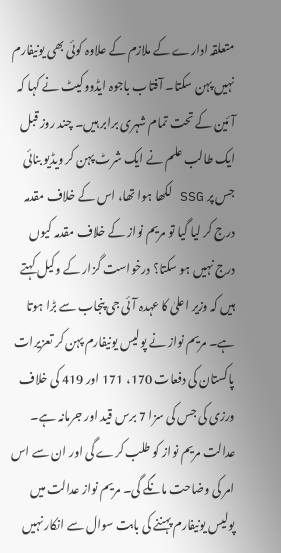متعلقہ ادارے کے ملازم کے علاوہ کوئی بھی یونیفارم نہیں پہن سکتا۔ آفتاب باجوہ ایڈووکیٹ نے کہا کہ آئین کے تحت تمام شہری برابر ہیں۔ چند روز قبل ایک طالب علم نے ایک شرٹ پہن کر ویڈیو بنائی جس پر SSG لکھا ہوا تھا، اس کے خلاف مقدمہ درج کر لیا گیا تو مریم نواز کے خلاف مقدمہ کیوں درج نہیں ہو سکتا؟ درخواست گزار کے وکیل کہتے ہیں کہ وزیر اعلیٰ کا عہدہ آئی جی پنجاب سے بڑا ہوتا ہے۔ مریم نواز نے پولیس یونیفارم پہن کر تعزیرات پاکستان کی دفعات 170، 171 اور 419 کی خلاف ورزی کی جس کی سزا 7 برس قید اور جرمانہ ہے۔ عدالت مریم نواز کو طلب کرے گی اور ان سے اس امر کی وضاحت مانگے گی۔ مریم نواز عدالت میں پولیس یونیفارم پہننے کی بابت سوال سے انکار نہیں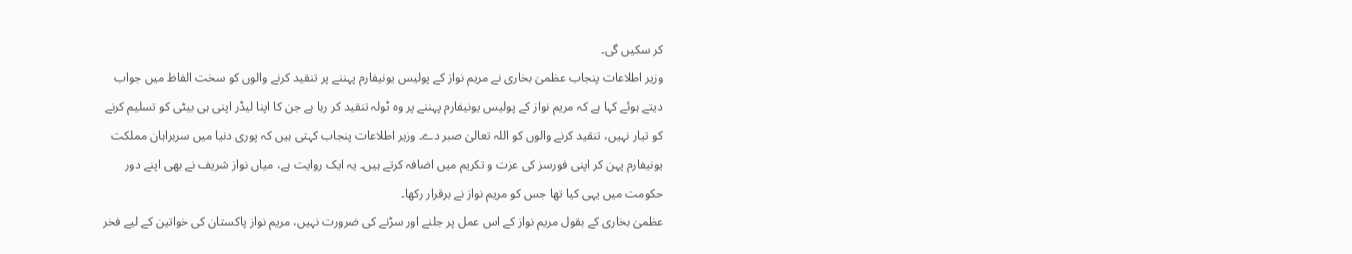کر سکیں گی۔
وزیر اطلاعات پنجاب عظمیٰ بخاری نے مریم نواز کے پولیس یونیفارم پہننے پر تنقید کرنے والوں کو سخت الفاظ میں جواب دیتے ہوئے کہا ہے کہ مریم نواز کے پولیس یونیفارم پہننے پر وہ ٹولہ تنقید کر رہا ہے جن کا اپنا لیڈر اپنی ہی بیٹی کو تسلیم کرنے کو تیار نہیں، تنقید کرنے والوں کو اللہ تعالیٰ صبر دے۔ وزیر اطلاعات پنجاب کہتی ہیں کہ پوری دنیا میں سربراہان مملکت یونیفارم پہن کر اپنی فورسز کی عزت و تکریم میں اضافہ کرتے ہیں۔ یہ ایک روایت ہے، میاں نواز شریف نے بھی اپنے دور حکومت میں یہی کیا تھا جس کو مریم نواز نے برقرار رکھا۔
عظمیٰ بخاری کے بقول مریم نواز کے اس عمل پر جلنے اور سڑنے کی ضرورت نہیں، مریم نواز پاکستان کی خواتین کے لیے فخر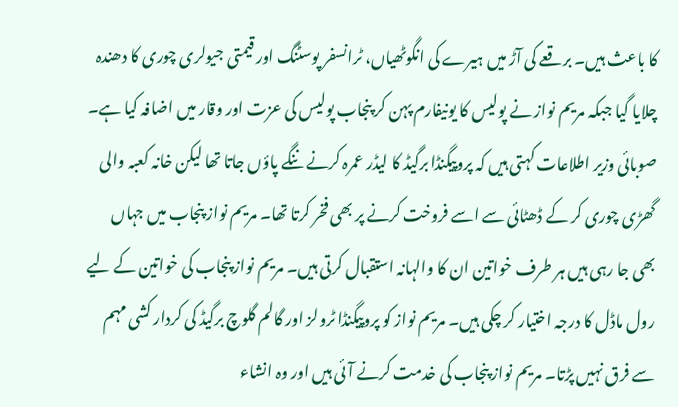کا باعث ہیں۔ برقعے کی آڑ میں ہیرے کی انگوٹھیاں، ٹرانسفر پوسٹنگ اور قیمتی جیولری چوری کا دھندہ چلایا گیا جبکہ مریم نواز نے پولیس کا یونیفارم پہن کر پنجاب پولیس کی عزت اور وقار میں اضافہ کیا ہے۔ صوبائی وزیر اطلاعات کہتی ہیں کہ پروپیگنڈا برگیڈ کا لیڈر عمرہ کرنے ننگے پاؤں جاتا تھا لیکن خانہ کعبہ والی گھڑی چوری کر کے ڈھٹائی سے اسے فروخت کرنے پر بھی فخر کرتا تھا۔ مریم نواز پنجاب میں جہاں بھی جا رہی ہیں ہر طرف خواتین ان کا والہانہ استقبال کرتی ہیں۔ مریم نواز پنجاب کی خواتین کے لیے رول ماڈل کا درجہ اختیار کر چکی ہیں۔ مریم نواز کو پروپیگنڈا ٹرولز اور گالم گلوچ برگیڈ کی کردار کشی مہم سے فرق نہیں پڑتا۔ مریم نواز پنجاب کی خدمت کرنے آئی ہیں اور وہ انشاء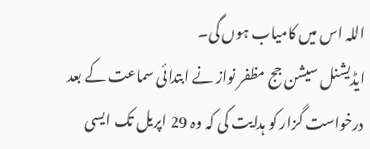اللہ اس میں کامیاب ہوں گی۔
ایڈیشنل سیشن جج مظفر نواز نے ابتدائی سماعت کے بعد درخواست گزار کو ہدایت کی کہ وہ 29 اپریل تک ایسی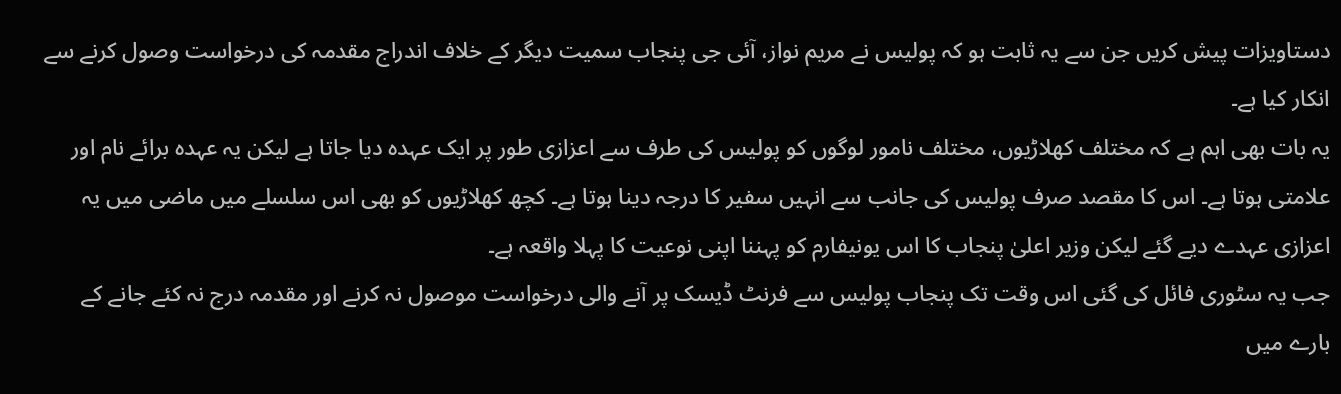دستاویزات پیش کریں جن سے یہ ثابت ہو کہ پولیس نے مریم نواز، آئی جی پنجاب سمیت دیگر کے خلاف اندراج مقدمہ کی درخواست وصول کرنے سے انکار کیا ہے۔
یہ بات بھی اہم ہے کہ مختلف کھلاڑیوں، مختلف نامور لوگوں کو پولیس کی طرف سے اعزازی طور پر ایک عہدہ دیا جاتا ہے لیکن یہ عہدہ برائے نام اور علامتی ہوتا ہے۔ اس کا مقصد صرف پولیس کی جانب سے انہیں سفیر کا درجہ دینا ہوتا ہے۔ کچھ کھلاڑیوں کو بھی اس سلسلے میں ماضی میں یہ اعزازی عہدے دیے گئے لیکن وزیر اعلیٰ پنجاب کا اس یونیفارم کو پہننا اپنی نوعیت کا پہلا واقعہ ہے۔
جب یہ سٹوری فائل کی گئی اس وقت تک پنجاب پولیس سے فرنٹ ڈیسک پر آنے والی درخواست موصول نہ کرنے اور مقدمہ درج نہ کئے جانے کے بارے میں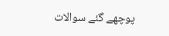پوچھے گئے سوالات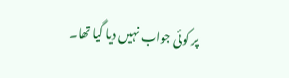پر کوئی جواب نہیں دیا گیا تھا۔